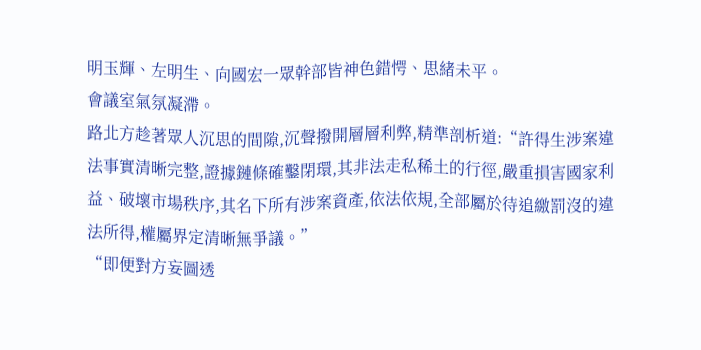明玉輝、左明生、向國宏一眾幹部皆神色錯愕、思緒未平。
會議室氣氛凝滯。
路北方趁著眾人沉思的間隙,沉聲撥開層層利弊,精準剖析道:“許得生涉案違法事實清晰完整,證據鏈條確鑿閉環,其非法走私稀土的行徑,嚴重損害國家利益、破壞市場秩序,其名下所有涉案資產,依法依規,全部屬於待追繳罰沒的違法所得,權屬界定清晰無爭議。”
“即便對方妄圖透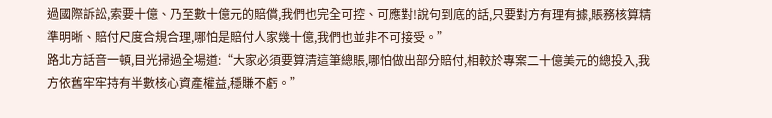過國際訴訟,索要十億、乃至數十億元的賠償,我們也完全可控、可應對!說句到底的話,只要對方有理有據,賬務核算精準明晰、賠付尺度合規合理,哪怕是賠付人家幾十億,我們也並非不可接受。”
路北方話音一頓,目光掃過全場道:“大家必須要算清這筆總賬,哪怕做出部分賠付,相較於專案二十億美元的總投入,我方依舊牢牢持有半數核心資產權益,穩賺不虧。”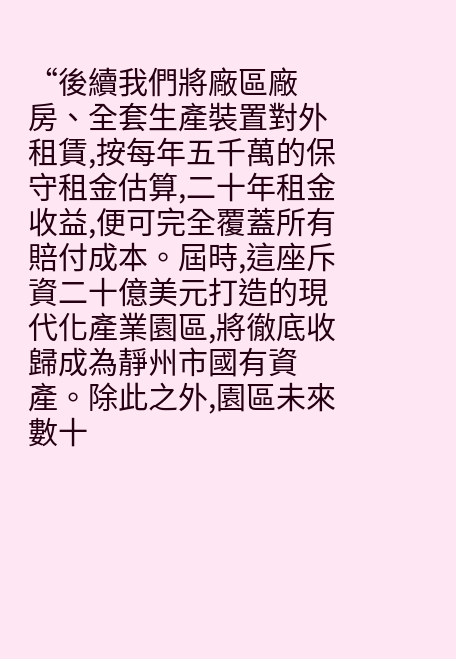“後續我們將廠區廠房、全套生產裝置對外租賃,按每年五千萬的保守租金估算,二十年租金收益,便可完全覆蓋所有賠付成本。屆時,這座斥資二十億美元打造的現代化產業園區,將徹底收歸成為靜州市國有資產。除此之外,園區未來數十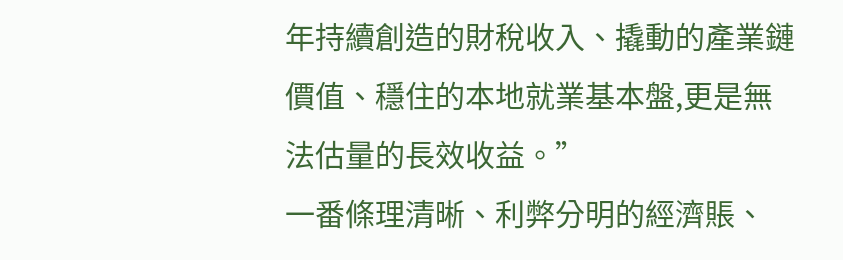年持續創造的財稅收入、撬動的產業鏈價值、穩住的本地就業基本盤,更是無法估量的長效收益。”
一番條理清晰、利弊分明的經濟賬、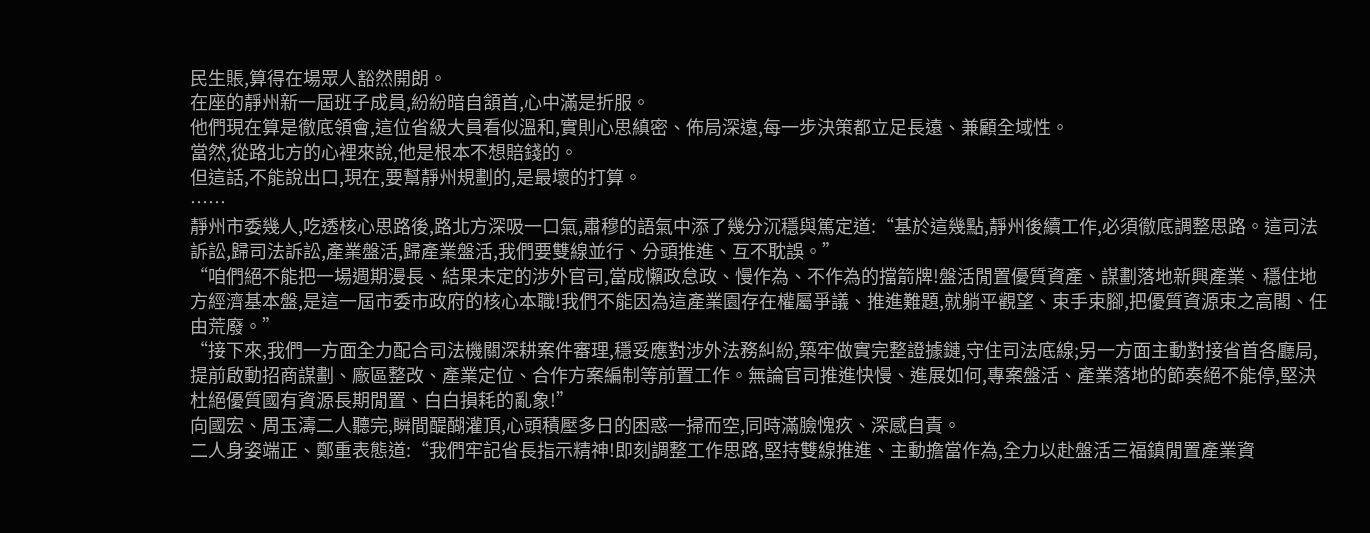民生賬,算得在場眾人豁然開朗。
在座的靜州新一屆班子成員,紛紛暗自頷首,心中滿是折服。
他們現在算是徹底領會,這位省級大員看似溫和,實則心思縝密、佈局深遠,每一步決策都立足長遠、兼顧全域性。
當然,從路北方的心裡來說,他是根本不想賠錢的。
但這話,不能說出口,現在,要幫靜州規劃的,是最壞的打算。
……
靜州市委幾人,吃透核心思路後,路北方深吸一口氣,肅穆的語氣中添了幾分沉穩與篤定道:“基於這幾點,靜州後續工作,必須徹底調整思路。這司法訴訟,歸司法訴訟,產業盤活,歸產業盤活,我們要雙線並行、分頭推進、互不耽誤。”
“咱們絕不能把一場週期漫長、結果未定的涉外官司,當成懶政怠政、慢作為、不作為的擋箭牌!盤活閒置優質資產、謀劃落地新興產業、穩住地方經濟基本盤,是這一屆市委市政府的核心本職!我們不能因為這產業園存在權屬爭議、推進難題,就躺平觀望、束手束腳,把優質資源束之高閣、任由荒廢。”
“接下來,我們一方面全力配合司法機關深耕案件審理,穩妥應對涉外法務糾紛,築牢做實完整證據鏈,守住司法底線;另一方面主動對接省首各廳局,提前啟動招商謀劃、廠區整改、產業定位、合作方案編制等前置工作。無論官司推進快慢、進展如何,專案盤活、產業落地的節奏絕不能停,堅決杜絕優質國有資源長期閒置、白白損耗的亂象!”
向國宏、周玉濤二人聽完,瞬間醍醐灌頂,心頭積壓多日的困惑一掃而空,同時滿臉愧疚、深感自責。
二人身姿端正、鄭重表態道:“我們牢記省長指示精神!即刻調整工作思路,堅持雙線推進、主動擔當作為,全力以赴盤活三福鎮閒置產業資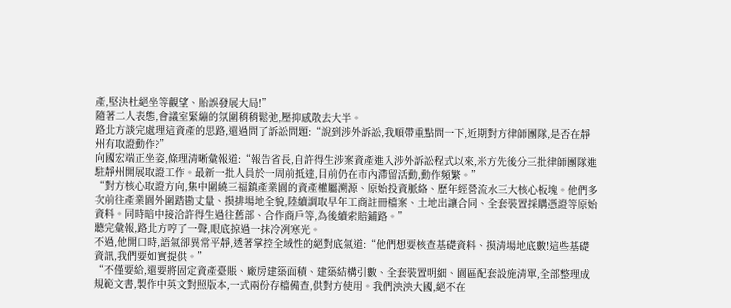產,堅決杜絕坐等觀望、貽誤發展大局!”
隨著二人表態,會議室緊繃的氛圍稍稍鬆弛,壓抑感散去大半。
路北方談完處理這資產的思路,還過問了訴訟問題:“說到涉外訴訟,我順帶重點問一下,近期對方律師團隊,是否在靜州有取證動作?”
向國宏端正坐姿,條理清晰彙報道:“報告省長,自許得生涉案資產進入涉外訴訟程式以來,米方先後分三批律師團隊進駐靜州開展取證工作。最新一批人員於一周前抵達,目前仍在市內滯留活動,動作頻繁。”
“對方核心取證方向,集中圍繞三福鎮產業園的資產權屬溯源、原始投資脈絡、歷年經營流水三大核心板塊。他們多次前往產業園外圍踏勘丈量、摸排場地全貌,陸續調取早年工商註冊檔案、土地出讓合同、全套裝置採購憑證等原始資料。同時暗中接洽許得生過往舊部、合作商戶等,為後續索賠鋪路。”
聽完彙報,路北方哼了一聲,眼底掠過一抹冷冽寒光。
不過,他開口時,語氣卻異常平靜,透著掌控全域性的絕對底氣道:“他們想要核查基礎資料、摸清場地底數!這些基礎資訊,我們要如實提供。”
“不僅要給,還要將固定資產臺賬、廠房建築面積、建築結構引數、全套裝置明細、園區配套設施清單,全部整理成規範文書,製作中英文對照版本,一式兩份存檔備查,供對方使用。我們泱泱大國,絕不在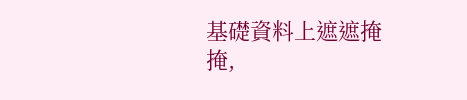基礎資料上遮遮掩掩,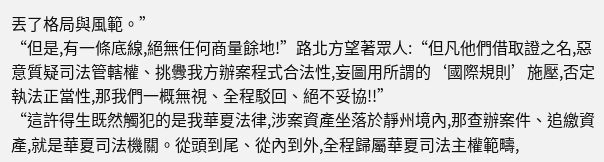丟了格局與風範。”
“但是,有一條底線,絕無任何商量餘地!”路北方望著眾人:“但凡他們借取證之名,惡意質疑司法管轄權、挑釁我方辦案程式合法性,妄圖用所謂的‘國際規則’施壓,否定執法正當性,那我們一概無視、全程駁回、絕不妥協!!”
“這許得生既然觸犯的是我華夏法律,涉案資產坐落於靜州境內,那查辦案件、追繳資產,就是華夏司法機關。從頭到尾、從內到外,全程歸屬華夏司法主權範疇,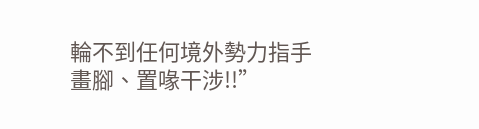輪不到任何境外勢力指手畫腳、置喙干涉!!”